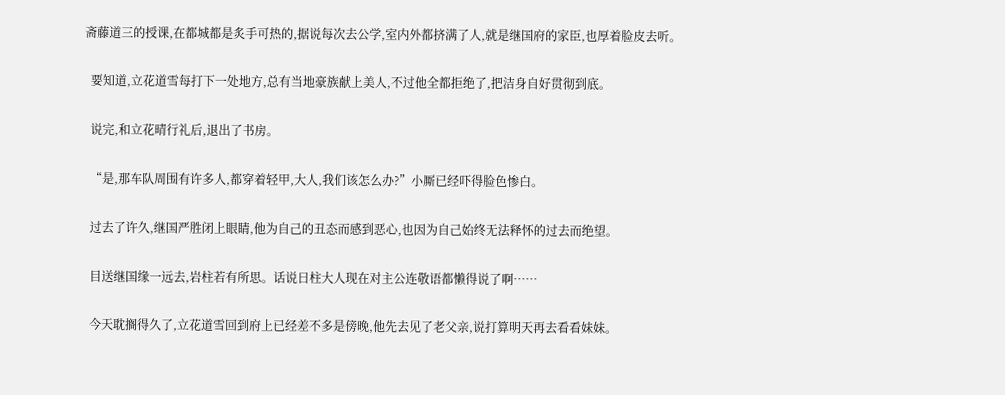斋藤道三的授课,在都城都是炙手可热的,据说每次去公学,室内外都挤满了人,就是继国府的家臣,也厚着脸皮去听。

  要知道,立花道雪每打下一处地方,总有当地豪族献上美人,不过他全都拒绝了,把洁身自好贯彻到底。

  说完,和立花晴行礼后,退出了书房。

  “是,那车队周围有许多人,都穿着轻甲,大人,我们该怎么办?”小厮已经吓得脸色惨白。

  过去了许久,继国严胜闭上眼睛,他为自己的丑态而感到恶心,也因为自己始终无法释怀的过去而绝望。

  目送继国缘一远去,岩柱若有所思。话说日柱大人现在对主公连敬语都懒得说了啊……

  今天耽搁得久了,立花道雪回到府上已经差不多是傍晚,他先去见了老父亲,说打算明天再去看看妹妹。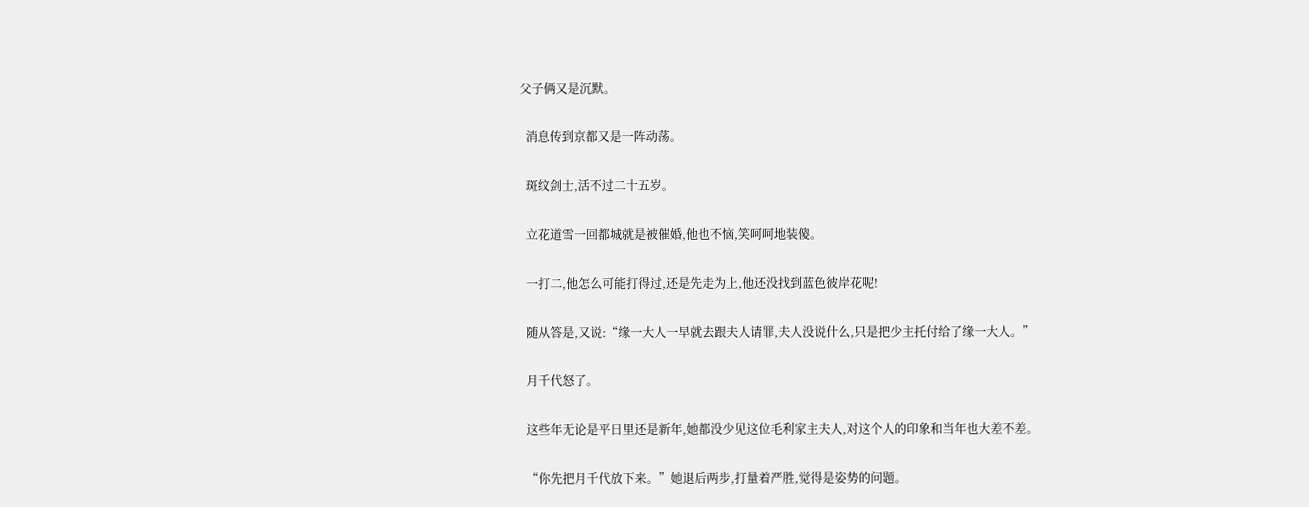父子俩又是沉默。

  消息传到京都又是一阵动荡。

  斑纹剑士,活不过二十五岁。

  立花道雪一回都城就是被催婚,他也不恼,笑呵呵地装傻。

  一打二,他怎么可能打得过,还是先走为上,他还没找到蓝色彼岸花呢!

  随从答是,又说:“缘一大人一早就去跟夫人请罪,夫人没说什么,只是把少主托付给了缘一大人。”

  月千代怒了。

  这些年无论是平日里还是新年,她都没少见这位毛利家主夫人,对这个人的印象和当年也大差不差。

  “你先把月千代放下来。”她退后两步,打量着严胜,觉得是姿势的问题。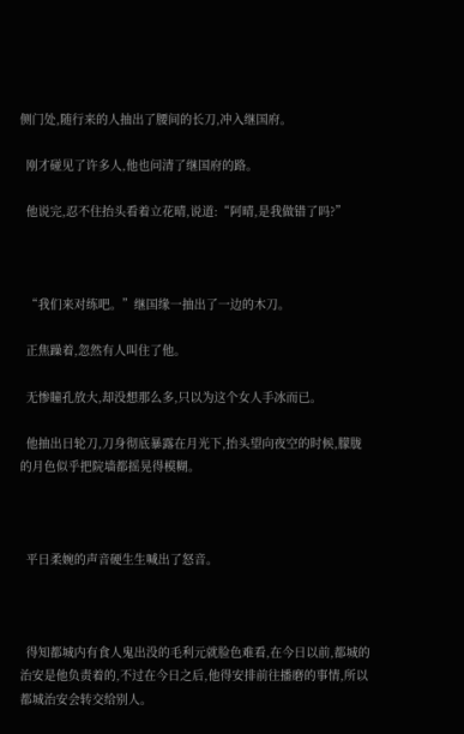侧门处,随行来的人抽出了腰间的长刀,冲入继国府。

  刚才碰见了许多人,他也问清了继国府的路。

  他说完,忍不住抬头看着立花晴,说道:“阿晴,是我做错了吗?”



  “我们来对练吧。”继国缘一抽出了一边的木刀。

  正焦躁着,忽然有人叫住了他。

  无惨瞳孔放大,却没想那么多,只以为这个女人手冰而已。

  他抽出日轮刀,刀身彻底暴露在月光下,抬头望向夜空的时候,朦胧的月色似乎把院墙都摇晃得模糊。



  平日柔婉的声音硬生生喊出了怒音。



  得知都城内有食人鬼出没的毛利元就脸色难看,在今日以前,都城的治安是他负责着的,不过在今日之后,他得安排前往播磨的事情,所以都城治安会转交给别人。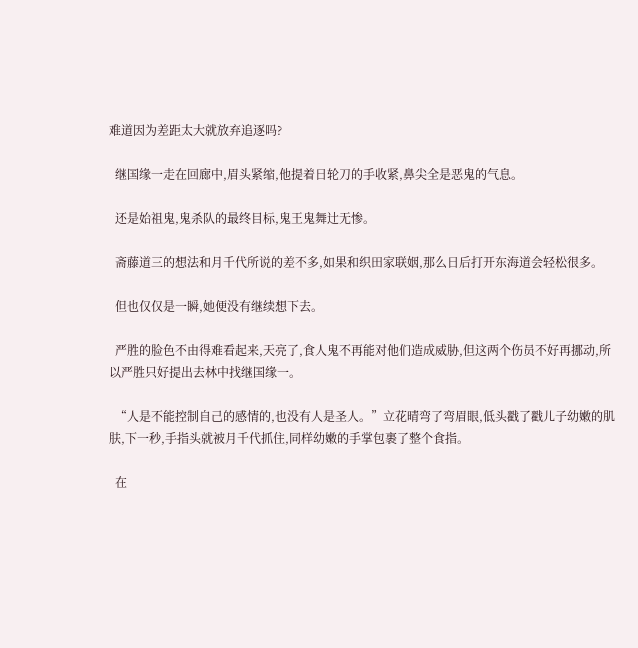难道因为差距太大就放弃追逐吗?

  继国缘一走在回廊中,眉头紧缩,他提着日轮刀的手收紧,鼻尖全是恶鬼的气息。

  还是始祖鬼,鬼杀队的最终目标,鬼王鬼舞辻无惨。

  斋藤道三的想法和月千代所说的差不多,如果和织田家联姻,那么日后打开东海道会轻松很多。

  但也仅仅是一瞬,她便没有继续想下去。

  严胜的脸色不由得难看起来,天亮了,食人鬼不再能对他们造成威胁,但这两个伤员不好再挪动,所以严胜只好提出去林中找继国缘一。

  “人是不能控制自己的感情的,也没有人是圣人。”立花晴弯了弯眉眼,低头戳了戳儿子幼嫩的肌肤,下一秒,手指头就被月千代抓住,同样幼嫩的手掌包裹了整个食指。

  在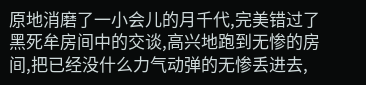原地消磨了一小会儿的月千代,完美错过了黑死牟房间中的交谈,高兴地跑到无惨的房间,把已经没什么力气动弹的无惨丢进去,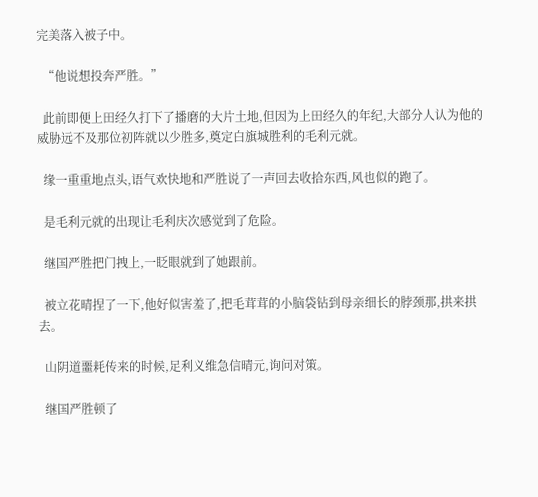完美落入被子中。

  “他说想投奔严胜。”

  此前即便上田经久打下了播磨的大片土地,但因为上田经久的年纪,大部分人认为他的威胁远不及那位初阵就以少胜多,奠定白旗城胜利的毛利元就。

  缘一重重地点头,语气欢快地和严胜说了一声回去收拾东西,风也似的跑了。

  是毛利元就的出现让毛利庆次感觉到了危险。

  继国严胜把门拽上,一眨眼就到了她跟前。

  被立花晴捏了一下,他好似害羞了,把毛茸茸的小脑袋钻到母亲细长的脖颈那,拱来拱去。

  山阴道噩耗传来的时候,足利义维急信晴元,询问对策。

  继国严胜顿了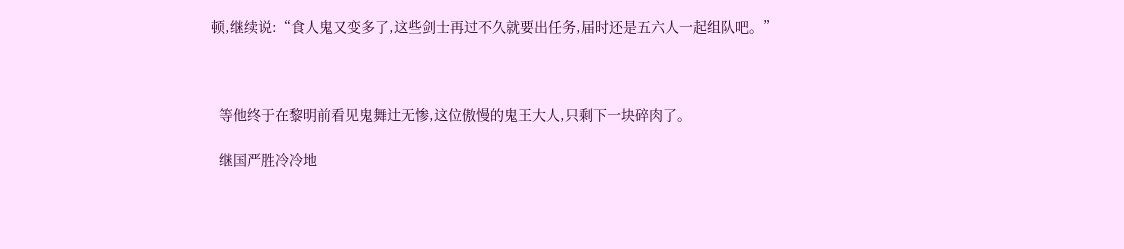顿,继续说:“食人鬼又变多了,这些剑士再过不久就要出任务,届时还是五六人一起组队吧。”



  等他终于在黎明前看见鬼舞辻无惨,这位傲慢的鬼王大人,只剩下一块碎肉了。

  继国严胜冷冷地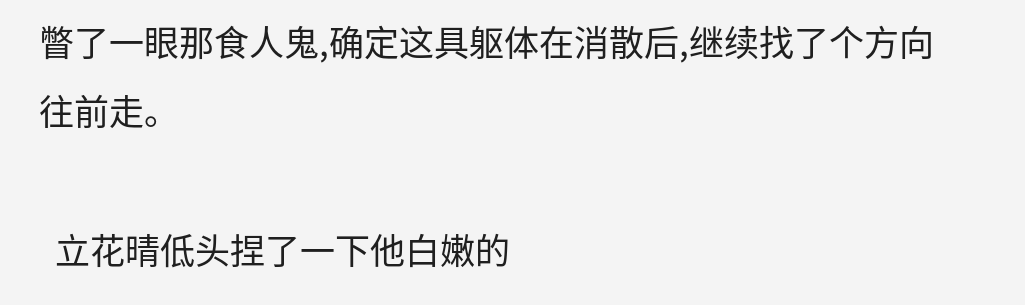瞥了一眼那食人鬼,确定这具躯体在消散后,继续找了个方向往前走。

  立花晴低头捏了一下他白嫩的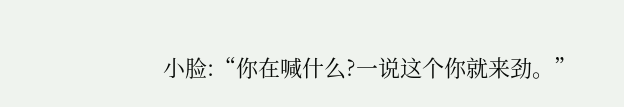小脸:“你在喊什么?一说这个你就来劲。”